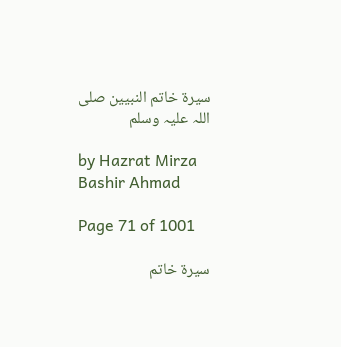سیرۃ خاتم النبیین صلی اللہ علیہ وسلم

by Hazrat Mirza Bashir Ahmad

Page 71 of 1001

سیرۃ خاتم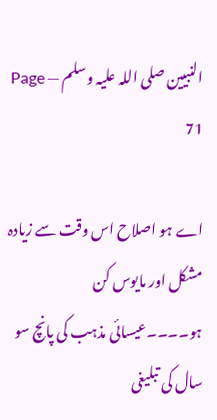النبیین صلی اللہ علیہ وسلم — Page 71

اے ہو اصلاح اس وقت سے زیادہ مشکل اور مایوس کن ہو۔۔۔۔عیسائی مذہب کی پانچ سو سال کی تبلیغی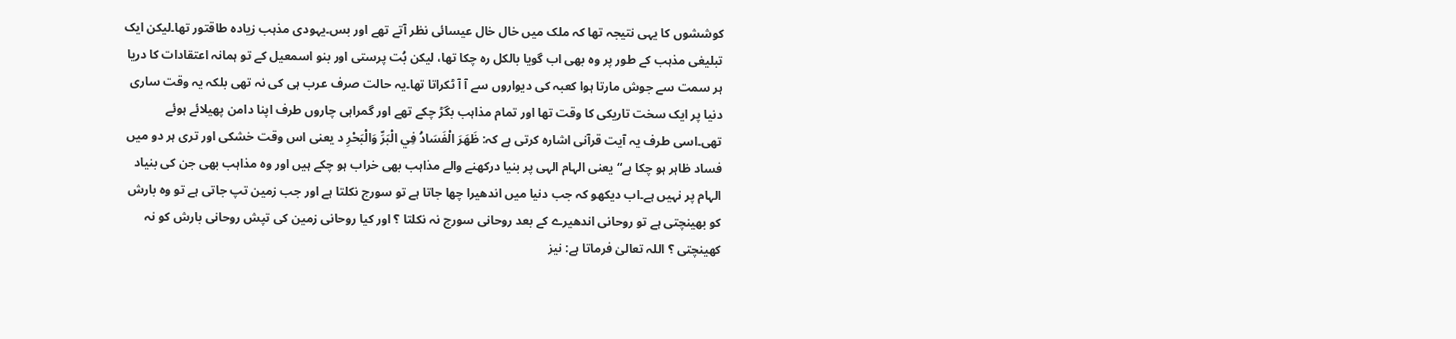کوششوں کا یہی نتیجہ تھا کہ ملک میں خال خال عیسائی نظر آتے تھے اور بس۔یہودی مذہب زیادہ طاقتور تھا۔لیکن ایک تبلیغی مذہب کے طور پر وہ بھی اب گویا بالکل رہ چکا تھا، لیکن بُت پرستی اور بنو اسمعیل کے تو ہمانہ اعتقادات کا دریا ہر سمت سے جوش مارتا ہوا کعبہ کی دیواروں سے آ آ ٹکراتا تھا۔یہ حالت صرف عرب ہی کی نہ تھی بلکہ یہ وقت ساری دنیا پر ایک سخت تاریکی کا وقت تھا اور تمام مذاہب بگڑ چکے تھے اور گمراہی چاروں طرف اپنا دامن پھیلائے ہوئے تھی۔اسی طرف یہ آیت قرآنی اشارہ کرتی ہے کہ: ظَهَرَ الْفَسَادُ فِي الْبَرِّ وَالْبَحْرِ د یعنی اس وقت خشکی اور تری ہر دو میں فساد ظاہر ہو چکا ہے“ یعنی الہام الہی پر بنیا درکھنے والے مذاہب بھی خراب ہو چکے ہیں اور وہ مذاہب بھی جن کی بنیاد الہام پر نہیں ہے۔اب دیکھو کہ جب دنیا میں اندھیرا چھا جاتا ہے تو سورج نکلتا ہے اور جب زمین تپ جاتی ہے تو وہ بارش کو بھینچتی ہے تو روحانی اندھیرے کے بعد روحانی سورج نہ نکلتا ؟ اور کیا روحانی زمین کی تپش روحانی بارش کو نہ کھینچتی ؟ اللہ تعالیٰ فرماتا ہے: نیز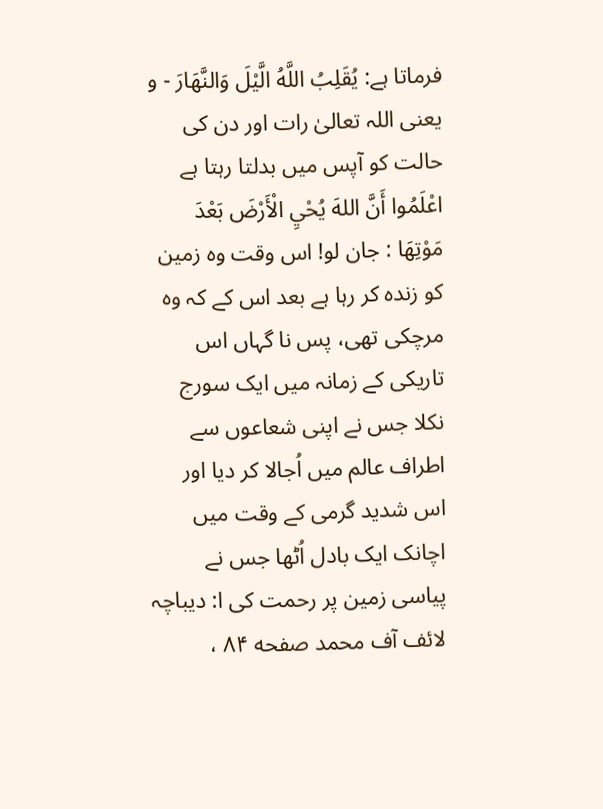فرماتا ہے: يُقَلِبُ اللَّهُ الَّيْلَ وَالنَّهَارَ - و یعنی اللہ تعالیٰ رات اور دن کی حالت کو آپس میں بدلتا رہتا ہے اعْلَمُوا أَنَّ اللهَ يُحْيِ الْأَرْضَ بَعْدَ مَوْتِهَا : جان لو! اس وقت وہ زمین کو زندہ کر رہا ہے بعد اس کے کہ وہ مرچکی تھی، پس نا گہاں اس تاریکی کے زمانہ میں ایک سورج نکلا جس نے اپنی شعاعوں سے اطراف عالم میں اُجالا کر دیا اور اس شدید گرمی کے وقت میں اچانک ایک بادل اُٹھا جس نے پیاسی زمین پر رحمت کی ا: دیباچہ لائف آف محمد صفحه ۸۴ ،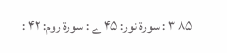۸۵ ۳ : سورة نور: ۴۵ ے : سورة روم: ۴۲ :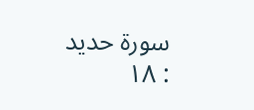سورة حديد : ۱۸